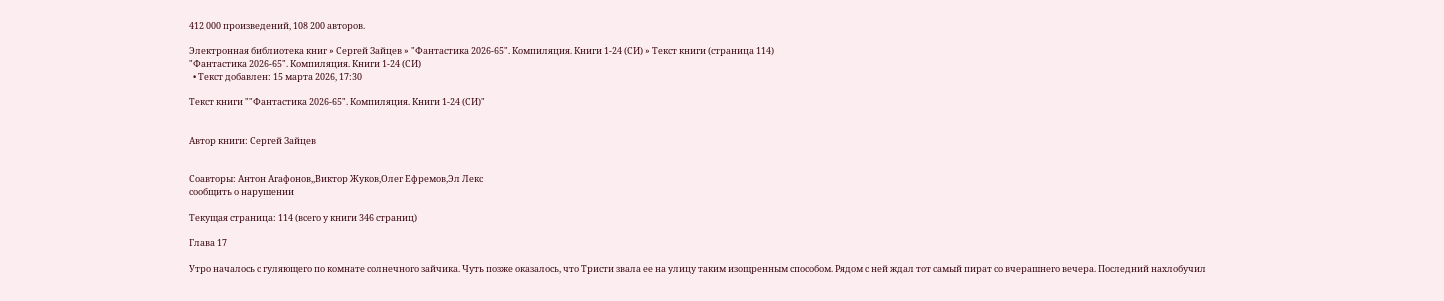412 000 произведений, 108 200 авторов.

Электронная библиотека книг » Сергей Зайцев » "Фантастика 2026-65". Компиляция. Книги 1-24 (СИ) » Текст книги (страница 114)
"Фантастика 2026-65". Компиляция. Книги 1-24 (СИ)
  • Текст добавлен: 15 марта 2026, 17:30

Текст книги ""Фантастика 2026-65". Компиляция. Книги 1-24 (СИ)"


Автор книги: Сергей Зайцев


Соавторы: Антон Агафонов,,Виктор Жуков,Олег Ефремов,Эл Лекс
сообщить о нарушении

Текущая страница: 114 (всего у книги 346 страниц)

Глава 17

Утро началось с гуляющего по комнате солнечного зайчика. Чуть позже оказалось, что Тристи звала ее на улицу таким изощренным способом. Рядом с ней ждал тот самый пират со вчерашнего вечера. Последний нахлобучил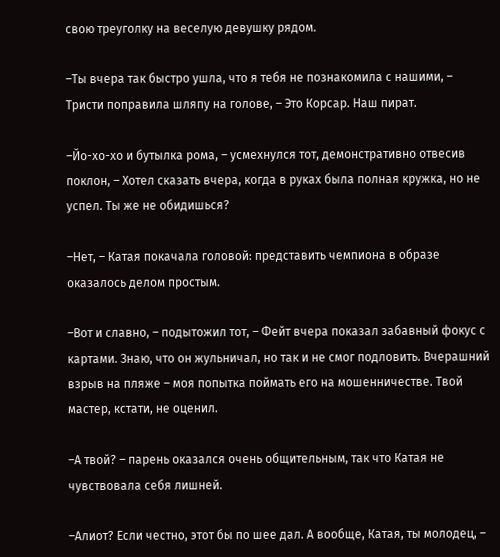свою треуголку на веселую девушку рядом.

–Ты вчера так быстро ушла, что я тебя не познакомила с нашими, – Тристи поправила шляпу на голове, – Это Корсар. Наш пират.

–Йо-хо-хо и бутылка рома, – усмехнулся тот, демонстративно отвесив поклон, – Хотел сказать вчера, когда в руках была полная кружка, но не успел. Ты же не обидишься?

–Нет, – Катая покачала головой: представить чемпиона в образе оказалось делом простым.

–Вот и славно, – подытожил тот, – Фейт вчера показал забавный фокус с картами. Знаю, что он жульничал, но так и не смог подловить. Вчерашний взрыв на пляже – моя попытка поймать его на мошенничестве. Твой мастер, кстати, не оценил.

–А твой? – парень оказался очень общительным, так что Катая не чувствовала себя лишней.

–Алиот? Если честно, этот бы по шее дал. А вообще, Катая, ты молодец, –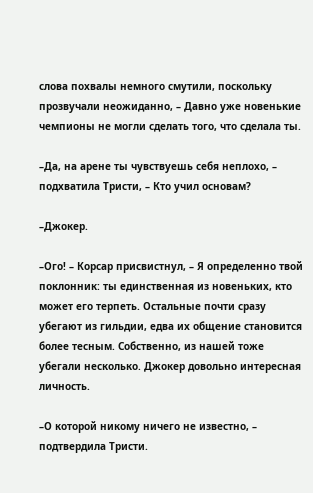слова похвалы немного смутили, поскольку прозвучали неожиданно, – Давно уже новенькие чемпионы не могли сделать того, что сделала ты.

–Да, на арене ты чувствуешь себя неплохо, – подхватила Тристи, – Кто учил основам?

–Джокер.

–Ого! – Корсар присвистнул, – Я определенно твой поклонник: ты единственная из новеньких, кто может его терпеть. Остальные почти сразу убегают из гильдии, едва их общение становится более тесным. Собственно, из нашей тоже убегали несколько. Джокер довольно интересная личность.

–О которой никому ничего не известно, – подтвердила Тристи.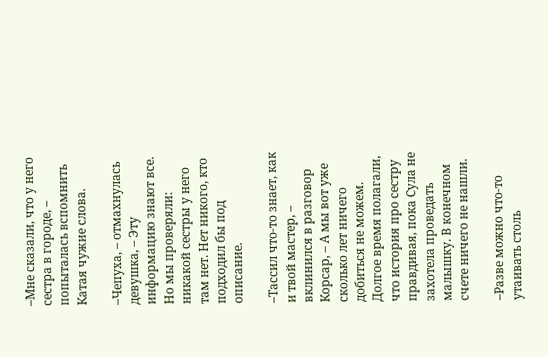–Мне сказали, что у него сестра в городе, – попыталась вспомнить Катая чужие слова.

–Чепуха, – отмахнулась девушка, – Эту информацию знают все. Но мы проверяли: никакой сестры у него там нет. Нет никого, кто подходил бы под описание.

–Тассил что-то знает, как и твой мастер, – вклинился в разговор Корсар, – А мы вот уже сколько лет ничего добиться не можем. Долгое время полагали, что история про сестру правдивая, пока Сула не захотела проведать малышку. В конечном счете ничего не нашли.

–Разве можно что-то утаивать столь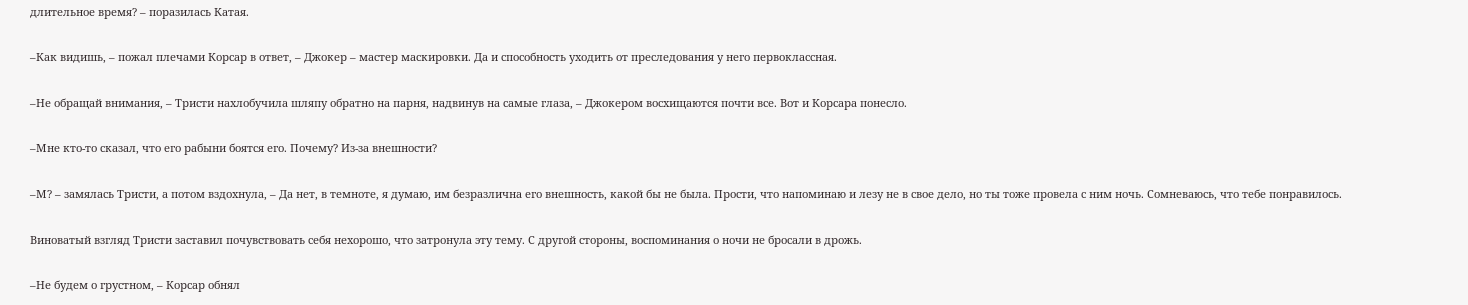длительное время? – поразилась Катая.

–Как видишь, – пожал плечами Корсар в ответ, – Джокер – мастер маскировки. Да и способность уходить от преследования у него первоклассная.

–Не обращай внимания, – Тристи нахлобучила шляпу обратно на парня, надвинув на самые глаза, – Джокером восхищаются почти все. Вот и Корсара понесло.

–Мне кто-то сказал, что его рабыни боятся его. Почему? Из-за внешности?

–М? – замялась Тристи, а потом вздохнула, – Да нет, в темноте, я думаю, им безразлична его внешность, какой бы не была. Прости, что напоминаю и лезу не в свое дело, но ты тоже провела с ним ночь. Сомневаюсь, что тебе понравилось.

Виноватый взгляд Тристи заставил почувствовать себя нехорошо, что затронула эту тему. С другой стороны, воспоминания о ночи не бросали в дрожь.

–Не будем о грустном, – Корсар обнял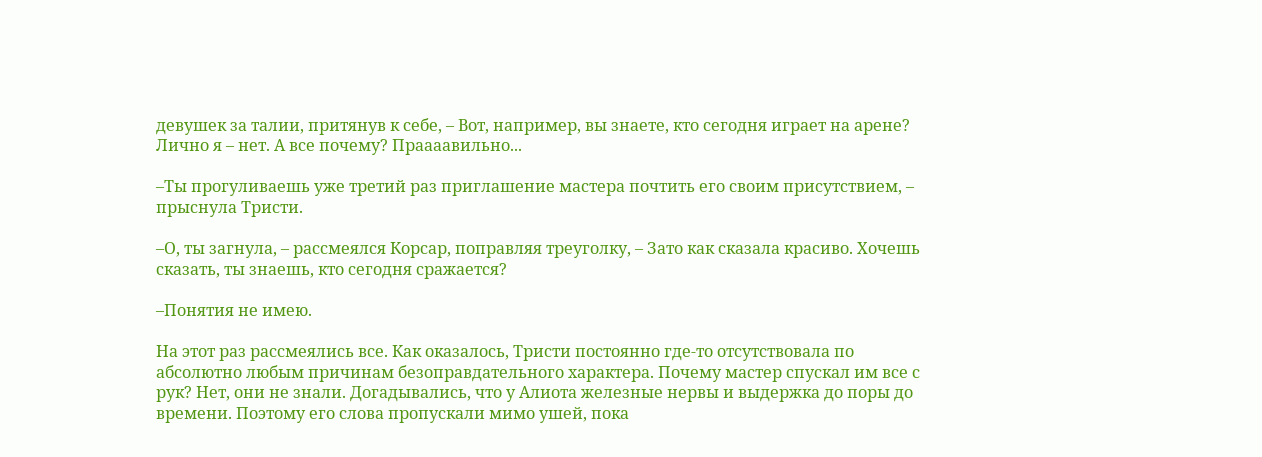девушек за талии, притянув к себе, – Вот, например, вы знаете, кто сегодня играет на арене? Лично я – нет. А все почему? Праааавильно...

–Ты прогуливаешь уже третий раз приглашение мастера почтить его своим присутствием, – прыснула Тристи.

–О, ты загнула, – рассмеялся Корсар, поправляя треуголку, – Зато как сказала красиво. Хочешь сказать, ты знаешь, кто сегодня сражается?

–Понятия не имею.

На этот раз рассмеялись все. Как оказалось, Тристи постоянно где-то отсутствовала по абсолютно любым причинам безоправдательного характера. Почему мастер спускал им все с рук? Нет, они не знали. Догадывались, что у Алиота железные нервы и выдержка до поры до времени. Поэтому его слова пропускали мимо ушей, пока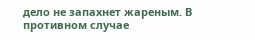дело не запахнет жареным. В противном случае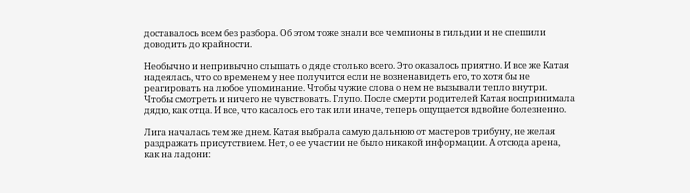доставалось всем без разбора. Об этом тоже знали все чемпионы в гильдии и не спешили доводить до крайности.

Необычно и непривычно слышать о дяде столько всего. Это оказалось приятно. И все же Катая надеялась, что со временем у нее получится если не возненавидеть его, то хотя бы не реагировать на любое упоминание. Чтобы чужие слова о нем не вызывали тепло внутри. Чтобы смотреть и ничего не чувствовать. Глупо. После смерти родителей Катая воспринимала дядю, как отца. И все, что касалось его так или иначе, теперь ощущается вдвойне болезненно.

Лига началась тем же днем. Катая выбрала самую дальнюю от мастеров трибуну, не желая раздражать присутствием. Нет, о ее участии не было никакой информации. А отсюда арена, как на ладони: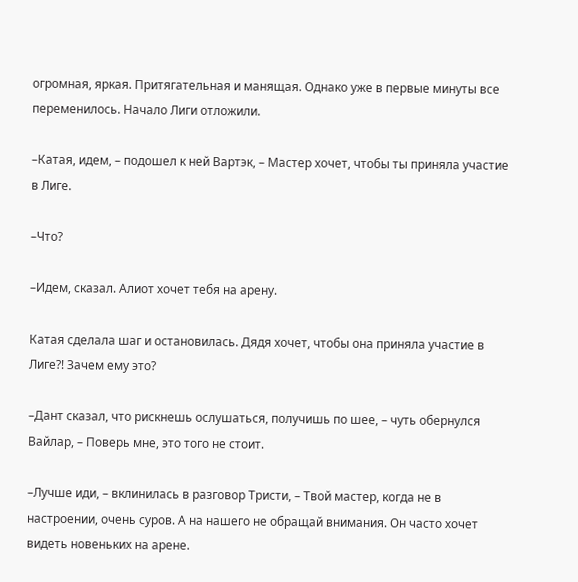огромная, яркая. Притягательная и манящая. Однако уже в первые минуты все переменилось. Начало Лиги отложили.

–Катая, идем, – подошел к ней Вартэк, – Мастер хочет, чтобы ты приняла участие в Лиге.

–Что?

–Идем, сказал. Алиот хочет тебя на арену.

Катая сделала шаг и остановилась. Дядя хочет, чтобы она приняла участие в Лиге?! Зачем ему это?

–Дант сказал, что рискнешь ослушаться, получишь по шее, – чуть обернулся Вайлар, – Поверь мне, это того не стоит.

–Лучше иди, – вклинилась в разговор Тристи, – Твой мастер, когда не в настроении, очень суров. А на нашего не обращай внимания. Он часто хочет видеть новеньких на арене.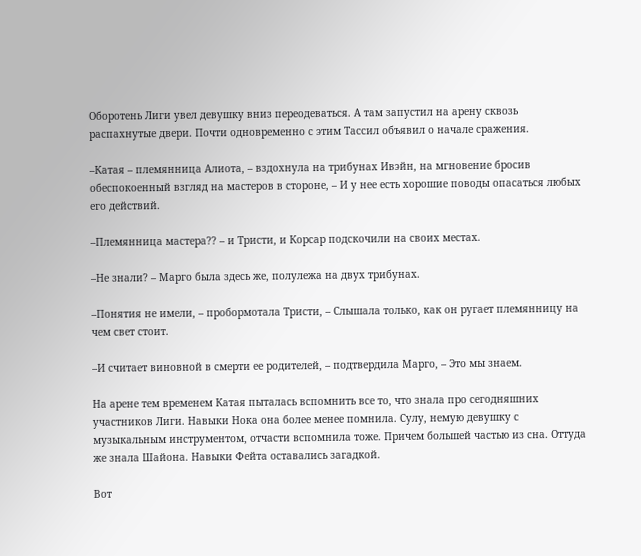Оборотень Лиги увел девушку вниз переодеваться. А там запустил на арену сквозь распахнутые двери. Почти одновременно с этим Тассил объявил о начале сражения.

–Катая – племянница Алиота, – вздохнула на трибунах Ивэйн, на мгновение бросив обеспокоенный взгляд на мастеров в стороне, – И у нее есть хорошие поводы опасаться любых его действий.

–Племянница мастера?? – и Тристи, и Корсар подскочили на своих местах.

–Не знали? – Марго была здесь же, полулежа на двух трибунах.

–Понятия не имели, – пробормотала Тристи, – Слышала только, как он ругает племянницу на чем свет стоит.

–И считает виновной в смерти ее родителей, – подтвердила Марго, – Это мы знаем.

На арене тем временем Катая пыталась вспомнить все то, что знала про сегодняшних участников Лиги. Навыки Нока она более менее помнила. Сулу, немую девушку с музыкальным инструментом, отчасти вспомнила тоже. Причем большей частью из сна. Оттуда же знала Шайона. Навыки Фейта оставались загадкой.

Вот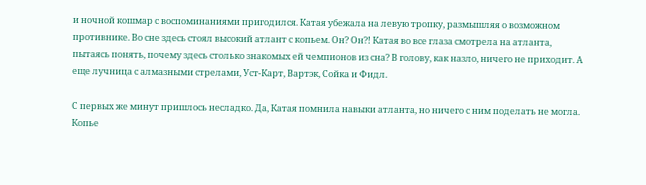и ночной кошмар с воспоминаниями пригодился. Катая убежала на левую тропку, размышляя о возможном противнике. Во сне здесь стоял высокий атлант с копьем. Он? Он?! Катая во все глаза смотрела на атланта, пытаясь понять, почему здесь столько знакомых ей чемпионов из сна? В голову, как назло, ничего не приходит. А еще лучница с алмазными стрелами, Уст-Карт, Вартэк, Сойка и Фидл.

С первых же минут пришлось несладко. Да, Катая помнила навыки атланта, но ничего с ним поделать не могла. Копье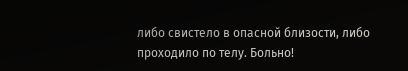либо свистело в опасной близости, либо проходило по телу. Больно!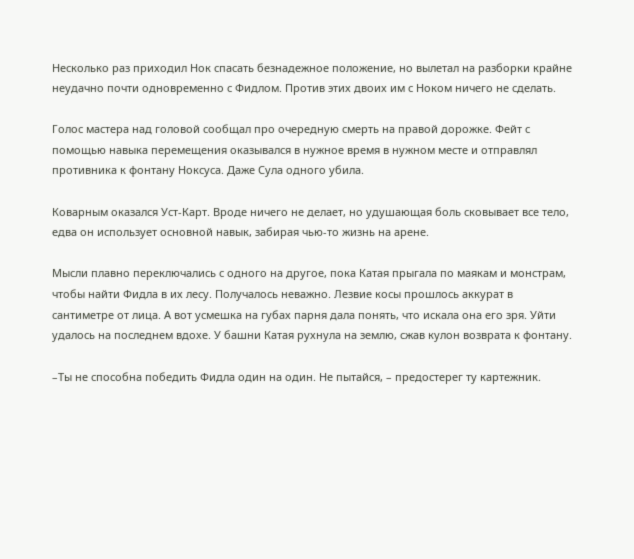Несколько раз приходил Нок спасать безнадежное положение, но вылетал на разборки крайне неудачно почти одновременно с Фидлом. Против этих двоих им с Ноком ничего не сделать.

Голос мастера над головой сообщал про очередную смерть на правой дорожке. Фейт с помощью навыка перемещения оказывался в нужное время в нужном месте и отправлял противника к фонтану Ноксуса. Даже Сула одного убила.

Коварным оказался Уст-Карт. Вроде ничего не делает, но удушающая боль сковывает все тело, едва он использует основной навык, забирая чью-то жизнь на арене.

Мысли плавно переключались с одного на другое, пока Катая прыгала по маякам и монстрам, чтобы найти Фидла в их лесу. Получалось неважно. Лезвие косы прошлось аккурат в сантиметре от лица. А вот усмешка на губах парня дала понять, что искала она его зря. Уйти удалось на последнем вдохе. У башни Катая рухнула на землю, сжав кулон возврата к фонтану.

–Ты не способна победить Фидла один на один. Не пытайся, – предостерег ту картежник.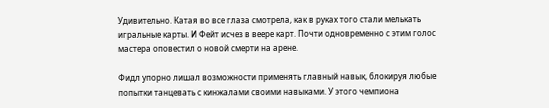Удивительно. Катая во все глаза смотрела, как в руках того стали мелькать игральные карты. И Фейт исчез в веере карт. Почти одновременно с этим голос мастера оповестил о новой смерти на арене.

Фидл упорно лишал возможности применять главный навык, блокируя любые попытки танцевать с кинжалами своими навыками. У этого чемпиона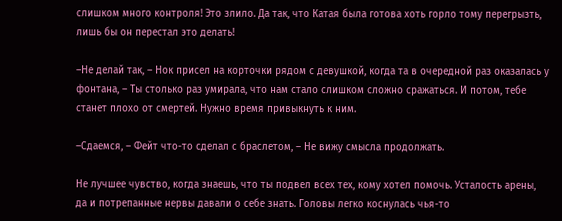слишком много контроля! Это злило. Да так, что Катая была готова хоть горло тому перегрызть, лишь бы он перестал это делать!

–Не делай так, – Нок присел на корточки рядом с девушкой, когда та в очередной раз оказалась у фонтана, – Ты столько раз умирала, что нам стало слишком сложно сражаться. И потом, тебе станет плохо от смертей. Нужно время привыкнуть к ним.

–Сдаемся, – Фейт что-то сделал с браслетом, – Не вижу смысла продолжать.

Не лучшее чувство, когда знаешь, что ты подвел всех тех, кому хотел помочь. Усталость арены, да и потрепанные нервы давали о себе знать. Головы легко коснулась чья-то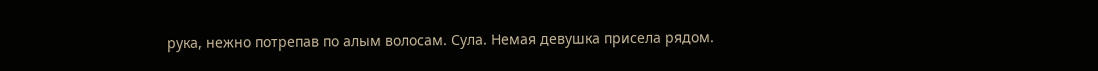рука, нежно потрепав по алым волосам. Сула. Немая девушка присела рядом.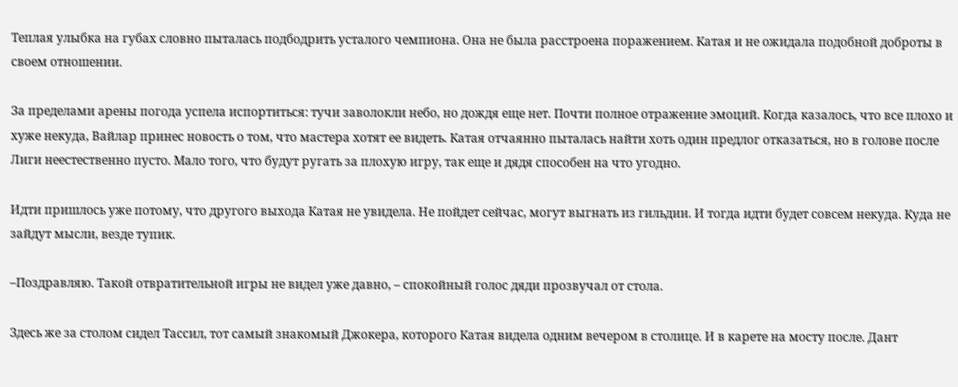Теплая улыбка на губах словно пыталась подбодрить усталого чемпиона. Она не была расстроена поражением. Катая и не ожидала подобной доброты в своем отношении.

За пределами арены погода успела испортиться: тучи заволокли небо, но дождя еще нет. Почти полное отражение эмоций. Когда казалось, что все плохо и хуже некуда, Вайлар принес новость о том, что мастера хотят ее видеть. Катая отчаянно пыталась найти хоть один предлог отказаться, но в голове после Лиги неестественно пусто. Мало того, что будут ругать за плохую игру, так еще и дядя способен на что угодно.

Идти пришлось уже потому, что другого выхода Катая не увидела. Не пойдет сейчас, могут выгнать из гильдии. И тогда идти будет совсем некуда. Куда не зайдут мысли, везде тупик.

–Поздравляю. Такой отвратительной игры не видел уже давно, – спокойный голос дяди прозвучал от стола.

Здесь же за столом сидел Тассил, тот самый знакомый Джокера, которого Катая видела одним вечером в столице. И в карете на мосту после. Дант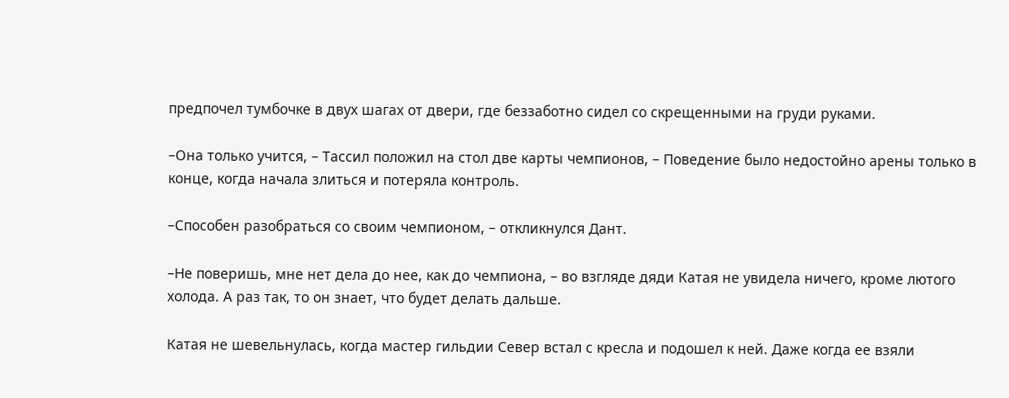предпочел тумбочке в двух шагах от двери, где беззаботно сидел со скрещенными на груди руками.

–Она только учится, – Тассил положил на стол две карты чемпионов, – Поведение было недостойно арены только в конце, когда начала злиться и потеряла контроль.

–Способен разобраться со своим чемпионом, – откликнулся Дант.

–Не поверишь, мне нет дела до нее, как до чемпиона, – во взгляде дяди Катая не увидела ничего, кроме лютого холода. А раз так, то он знает, что будет делать дальше.

Катая не шевельнулась, когда мастер гильдии Север встал с кресла и подошел к ней. Даже когда ее взяли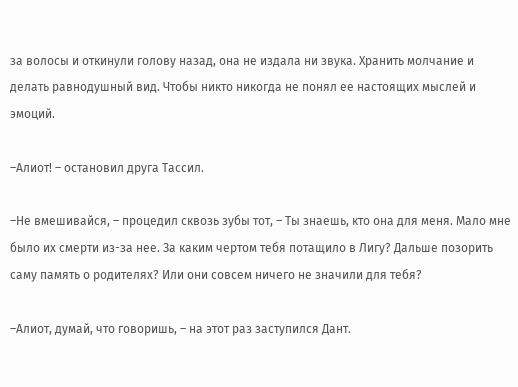за волосы и откинули голову назад, она не издала ни звука. Хранить молчание и делать равнодушный вид. Чтобы никто никогда не понял ее настоящих мыслей и эмоций.

–Алиот! – остановил друга Тассил.

–Не вмешивайся, – процедил сквозь зубы тот, – Ты знаешь, кто она для меня. Мало мне было их смерти из-за нее. За каким чертом тебя потащило в Лигу? Дальше позорить саму память о родителях? Или они совсем ничего не значили для тебя?

–Алиот, думай, что говоришь, – на этот раз заступился Дант.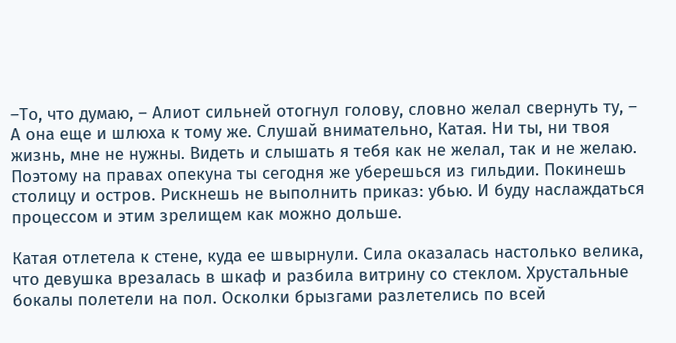–То, что думаю, – Алиот сильней отогнул голову, словно желал свернуть ту, – А она еще и шлюха к тому же. Слушай внимательно, Катая. Ни ты, ни твоя жизнь, мне не нужны. Видеть и слышать я тебя как не желал, так и не желаю. Поэтому на правах опекуна ты сегодня же уберешься из гильдии. Покинешь столицу и остров. Рискнешь не выполнить приказ: убью. И буду наслаждаться процессом и этим зрелищем как можно дольше.

Катая отлетела к стене, куда ее швырнули. Сила оказалась настолько велика, что девушка врезалась в шкаф и разбила витрину со стеклом. Хрустальные бокалы полетели на пол. Осколки брызгами разлетелись по всей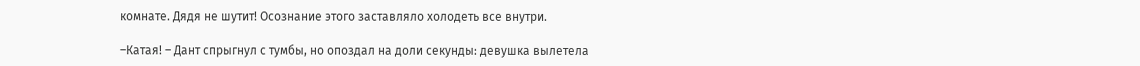комнате. Дядя не шутит! Осознание этого заставляло холодеть все внутри.

–Катая! – Дант спрыгнул с тумбы, но опоздал на доли секунды: девушка вылетела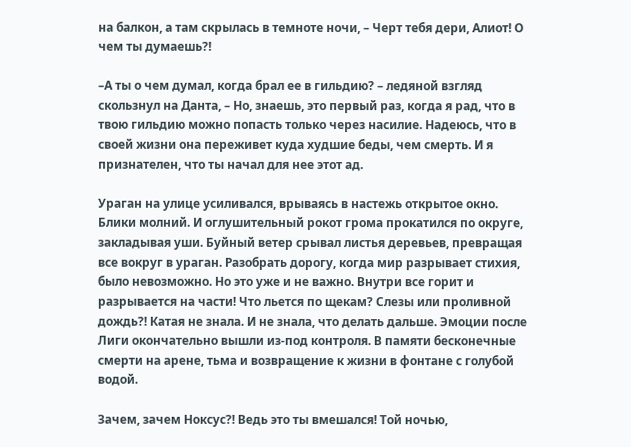на балкон, а там скрылась в темноте ночи, – Черт тебя дери, Алиот! О чем ты думаешь?!

–А ты о чем думал, когда брал ее в гильдию? – ледяной взгляд скользнул на Данта, – Но, знаешь, это первый раз, когда я рад, что в твою гильдию можно попасть только через насилие. Надеюсь, что в своей жизни она переживет куда худшие беды, чем смерть. И я признателен, что ты начал для нее этот ад.

Ураган на улице усиливался, врываясь в настежь открытое окно. Блики молний. И оглушительный рокот грома прокатился по округе, закладывая уши. Буйный ветер срывал листья деревьев, превращая все вокруг в ураган. Разобрать дорогу, когда мир разрывает стихия, было невозможно. Но это уже и не важно. Внутри все горит и разрывается на части! Что льется по щекам? Слезы или проливной дождь?! Катая не знала. И не знала, что делать дальше. Эмоции после Лиги окончательно вышли из-под контроля. В памяти бесконечные смерти на арене, тьма и возвращение к жизни в фонтане с голубой водой.

Зачем, зачем Ноксус?! Ведь это ты вмешался! Той ночью,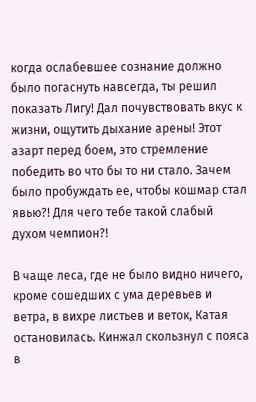когда ослабевшее сознание должно было погаснуть навсегда, ты решил показать Лигу! Дал почувствовать вкус к жизни, ощутить дыхание арены! Этот азарт перед боем, это стремление победить во что бы то ни стало. Зачем было пробуждать ее, чтобы кошмар стал явью?! Для чего тебе такой слабый духом чемпион?!

В чаще леса, где не было видно ничего, кроме сошедших с ума деревьев и ветра, в вихре листьев и веток, Катая остановилась. Кинжал скользнул с пояса в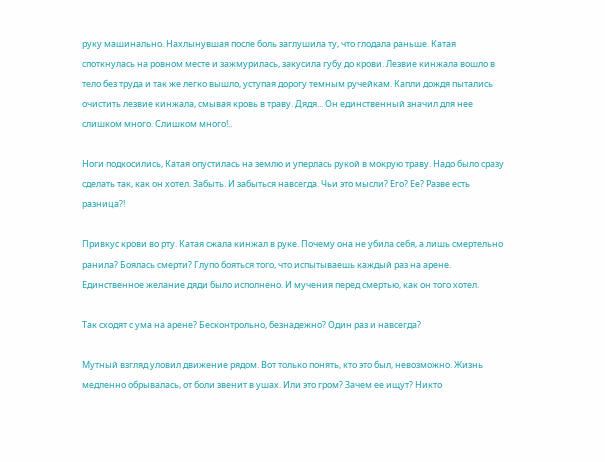руку машинально. Нахлынувшая после боль заглушила ту, что глодала раньше. Катая споткнулась на ровном месте и зажмурилась, закусила губу до крови. Лезвие кинжала вошло в тело без труда и так же легко вышло, уступая дорогу темным ручейкам. Капли дождя пытались очистить лезвие кинжала, смывая кровь в траву. Дядя... Он единственный значил для нее слишком много. Слишком много!..

Ноги подкосились, Катая опустилась на землю и уперлась рукой в мокрую траву. Надо было сразу сделать так, как он хотел. Забыть. И забыться навсегда. Чьи это мысли? Его? Ее? Разве есть разница?!

Привкус крови во рту. Катая сжала кинжал в руке. Почему она не убила себя, а лишь смертельно ранила? Боялась смерти? Глупо бояться того, что испытываешь каждый раз на арене. Единственное желание дяди было исполнено. И мучения перед смертью, как он того хотел.

Так сходят с ума на арене? Бесконтрольно, безнадежно? Один раз и навсегда?

Мутный взгляд уловил движение рядом. Вот только понять, кто это был, невозможно. Жизнь медленно обрывалась, от боли звенит в ушах. Или это гром? Зачем ее ищут? Никто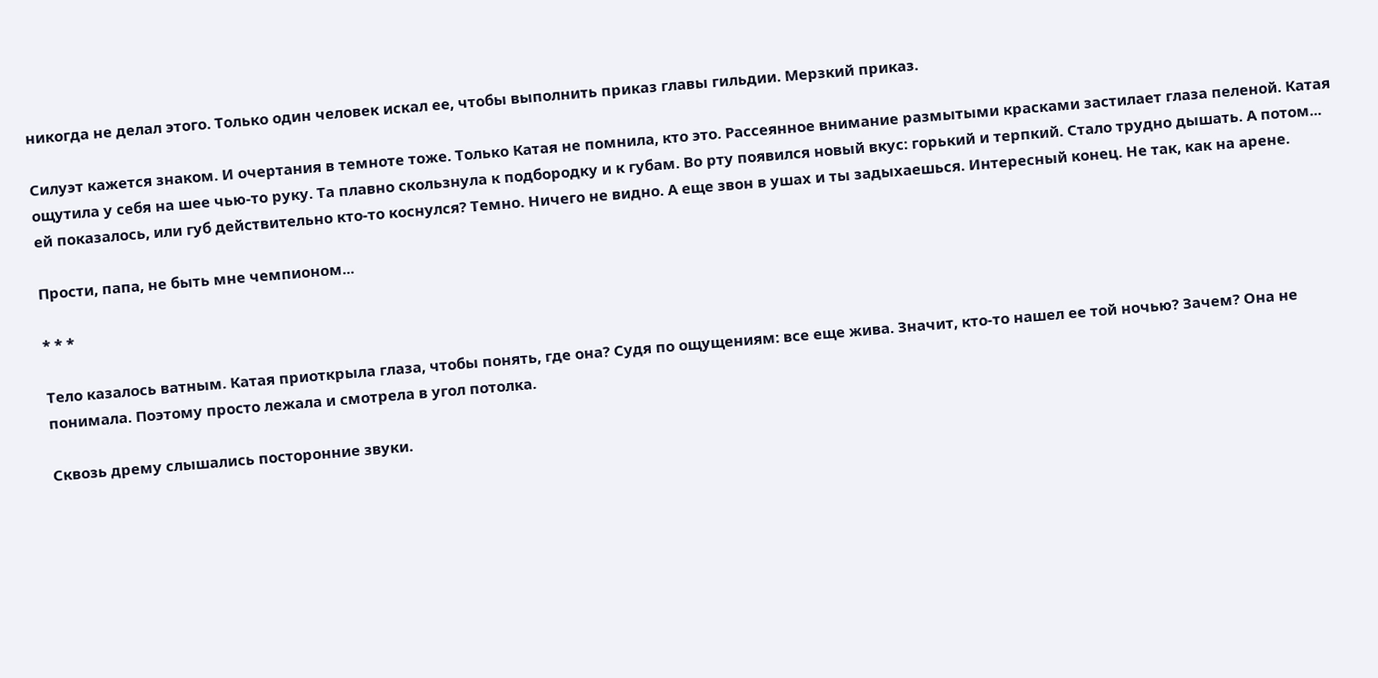никогда не делал этого. Только один человек искал ее, чтобы выполнить приказ главы гильдии. Мерзкий приказ.

Силуэт кажется знаком. И очертания в темноте тоже. Только Катая не помнила, кто это. Рассеянное внимание размытыми красками застилает глаза пеленой. Катая ощутила у себя на шее чью-то руку. Та плавно скользнула к подбородку и к губам. Во рту появился новый вкус: горький и терпкий. Стало трудно дышать. А потом... ей показалось, или губ действительно кто-то коснулся? Темно. Ничего не видно. А еще звон в ушах и ты задыхаешься. Интересный конец. Не так, как на арене.

Прости, папа, не быть мне чемпионом...

* * *

Тело казалось ватным. Катая приоткрыла глаза, чтобы понять, где она? Судя по ощущениям: все еще жива. Значит, кто-то нашел ее той ночью? Зачем? Она не понимала. Поэтому просто лежала и смотрела в угол потолка.

Сквозь дрему слышались посторонние звуки.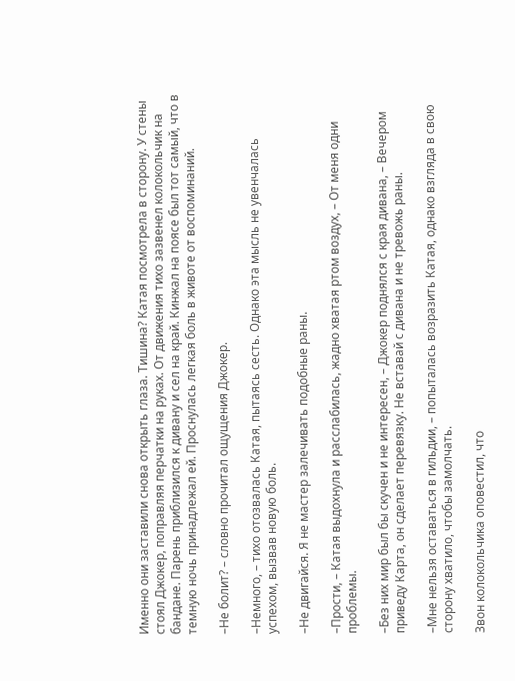Именно они заставили снова открыть глаза. Тишина? Катая посмотрела в сторону. У стены стоял Джокер, поправляя перчатки на руках. От движения тихо зазвенел колокольчик на бандане. Парень приблизился к дивану и сел на край. Кинжал на поясе был тот самый, что в темную ночь принадлежал ей. Проснулась легкая боль в животе от воспоминаний.

–Не болит? – словно прочитал ощущения Джокер.

–Немного, – тихо отозвалась Катая, пытаясь сесть. Однако эта мысль не увенчалась успехом, вызвав новую боль.

–Не двигайся. Я не мастер залечивать подобные раны.

–Прости, – Катая выдохнула и расслабилась, жадно хватая ртом воздух, – От меня одни проблемы.

–Без них мир был бы скучен и не интересен, – Джокер поднялся с края дивана, – Вечером приведу Карта, он сделает перевязку. Не вставай с дивана и не тревожь раны.

–Мне нельзя оставаться в гильдии, – попыталась возразить Катая, однако взгляда в свою сторону хватило, чтобы замолчать.

Звон колокольчика оповестил, что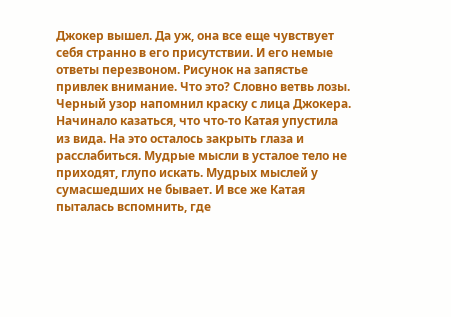Джокер вышел. Да уж, она все еще чувствует себя странно в его присутствии. И его немые ответы перезвоном. Рисунок на запястье привлек внимание. Что это? Словно ветвь лозы. Черный узор напомнил краску с лица Джокера. Начинало казаться, что что-то Катая упустила из вида. На это осталось закрыть глаза и расслабиться. Мудрые мысли в усталое тело не приходят, глупо искать. Мудрых мыслей у сумасшедших не бывает. И все же Катая пыталась вспомнить, где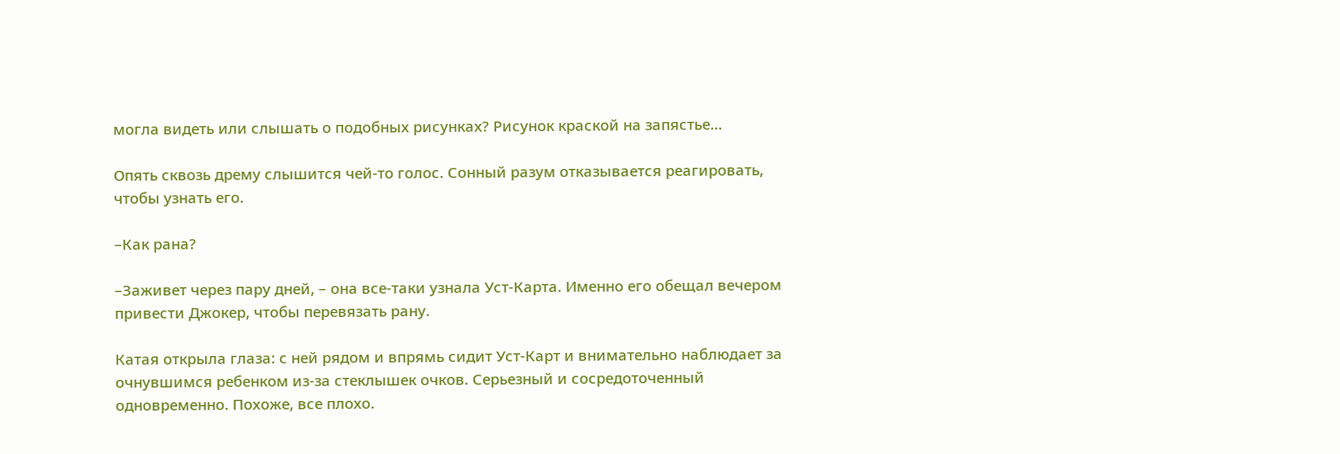могла видеть или слышать о подобных рисунках? Рисунок краской на запястье...

Опять сквозь дрему слышится чей-то голос. Сонный разум отказывается реагировать, чтобы узнать его.

–Как рана?

–Заживет через пару дней, – она все-таки узнала Уст-Карта. Именно его обещал вечером привести Джокер, чтобы перевязать рану.

Катая открыла глаза: с ней рядом и впрямь сидит Уст-Карт и внимательно наблюдает за очнувшимся ребенком из-за стеклышек очков. Серьезный и сосредоточенный одновременно. Похоже, все плохо.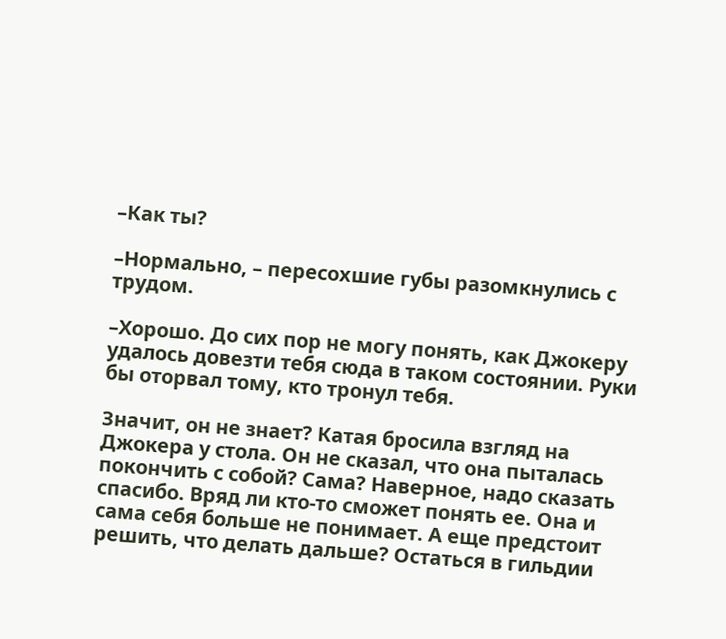–Как ты?

–Нормально, – пересохшие губы разомкнулись с трудом.

–Хорошо. До сих пор не могу понять, как Джокеру удалось довезти тебя сюда в таком состоянии. Руки бы оторвал тому, кто тронул тебя.

Значит, он не знает? Катая бросила взгляд на Джокера у стола. Он не сказал, что она пыталась покончить с собой? Сама? Наверное, надо сказать спасибо. Вряд ли кто-то сможет понять ее. Она и сама себя больше не понимает. А еще предстоит решить, что делать дальше? Остаться в гильдии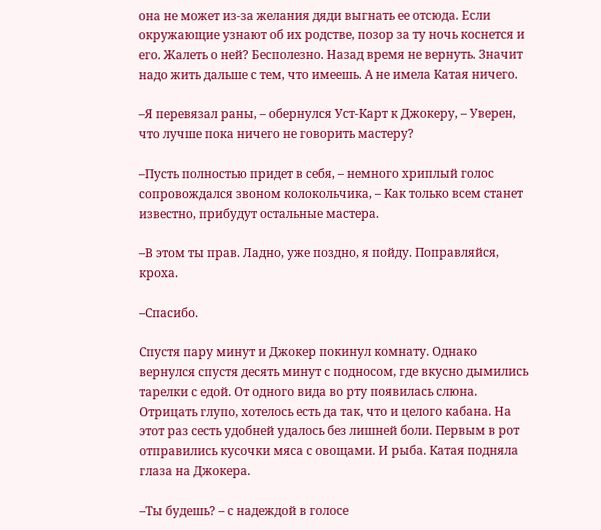она не может из-за желания дяди выгнать ее отсюда. Если окружающие узнают об их родстве, позор за ту ночь коснется и его. Жалеть о ней? Бесполезно. Назад время не вернуть. Значит надо жить дальше с тем, что имеешь. А не имела Катая ничего.

–Я перевязал раны, – обернулся Уст-Карт к Джокеру, – Уверен, что лучше пока ничего не говорить мастеру?

–Пусть полностью придет в себя, – немного хриплый голос сопровождался звоном колокольчика, – Как только всем станет известно, прибудут остальные мастера.

–В этом ты прав. Ладно, уже поздно, я пойду. Поправляйся, кроха.

–Спасибо.

Спустя пару минут и Джокер покинул комнату. Однако вернулся спустя десять минут с подносом, где вкусно дымились тарелки с едой. От одного вида во рту появилась слюна. Отрицать глупо, хотелось есть да так, что и целого кабана. На этот раз сесть удобней удалось без лишней боли. Первым в рот отправились кусочки мяса с овощами. И рыба. Катая подняла глаза на Джокера.

–Ты будешь? – с надеждой в голосе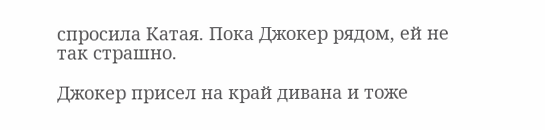спросила Катая. Пока Джокер рядом, ей не так страшно.

Джокер присел на край дивана и тоже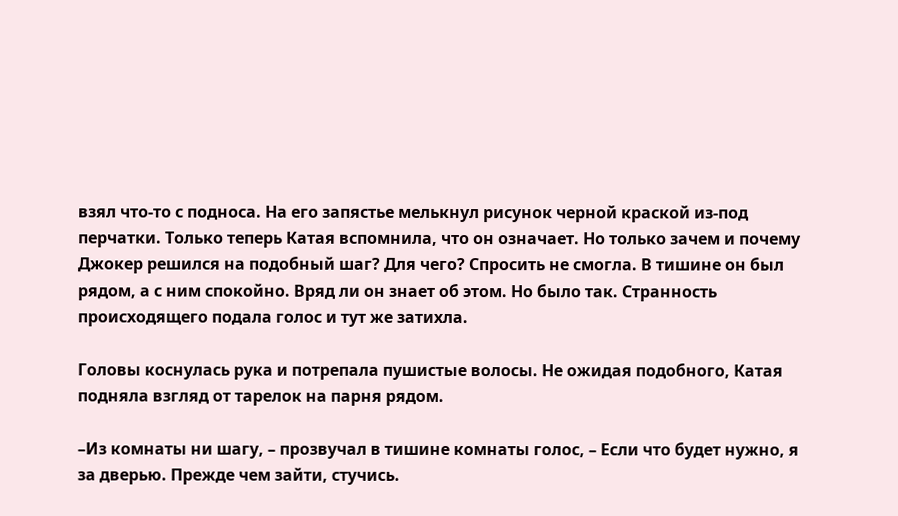взял что-то с подноса. На его запястье мелькнул рисунок черной краской из-под перчатки. Только теперь Катая вспомнила, что он означает. Но только зачем и почему Джокер решился на подобный шаг? Для чего? Спросить не смогла. В тишине он был рядом, а с ним спокойно. Вряд ли он знает об этом. Но было так. Странность происходящего подала голос и тут же затихла.

Головы коснулась рука и потрепала пушистые волосы. Не ожидая подобного, Катая подняла взгляд от тарелок на парня рядом.

–Из комнаты ни шагу, – прозвучал в тишине комнаты голос, – Если что будет нужно, я за дверью. Прежде чем зайти, стучись.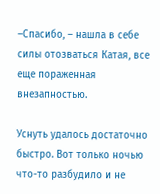–Спасибо, – нашла в себе силы отозваться Катая, все еще пораженная внезапностью.

Уснуть удалось достаточно быстро. Вот только ночью что-то разбудило и не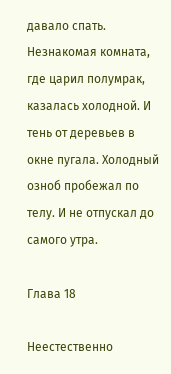давало спать. Незнакомая комната, где царил полумрак, казалась холодной. И тень от деревьев в окне пугала. Холодный озноб пробежал по телу. И не отпускал до самого утра.

Глава 18

Неестественно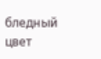бледный цвет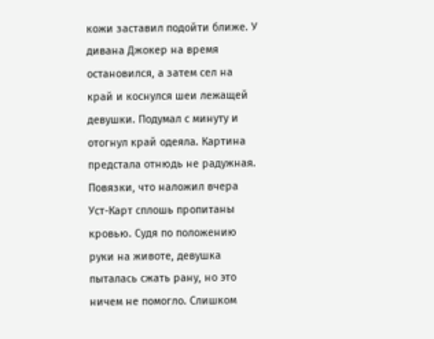кожи заставил подойти ближе. У дивана Джокер на время остановился, а затем сел на край и коснулся шеи лежащей девушки. Подумал с минуту и отогнул край одеяла. Картина предстала отнюдь не радужная. Повязки, что наложил вчера Уст-Карт сплошь пропитаны кровью. Судя по положению руки на животе, девушка пыталась сжать рану, но это ничем не помогло. Слишком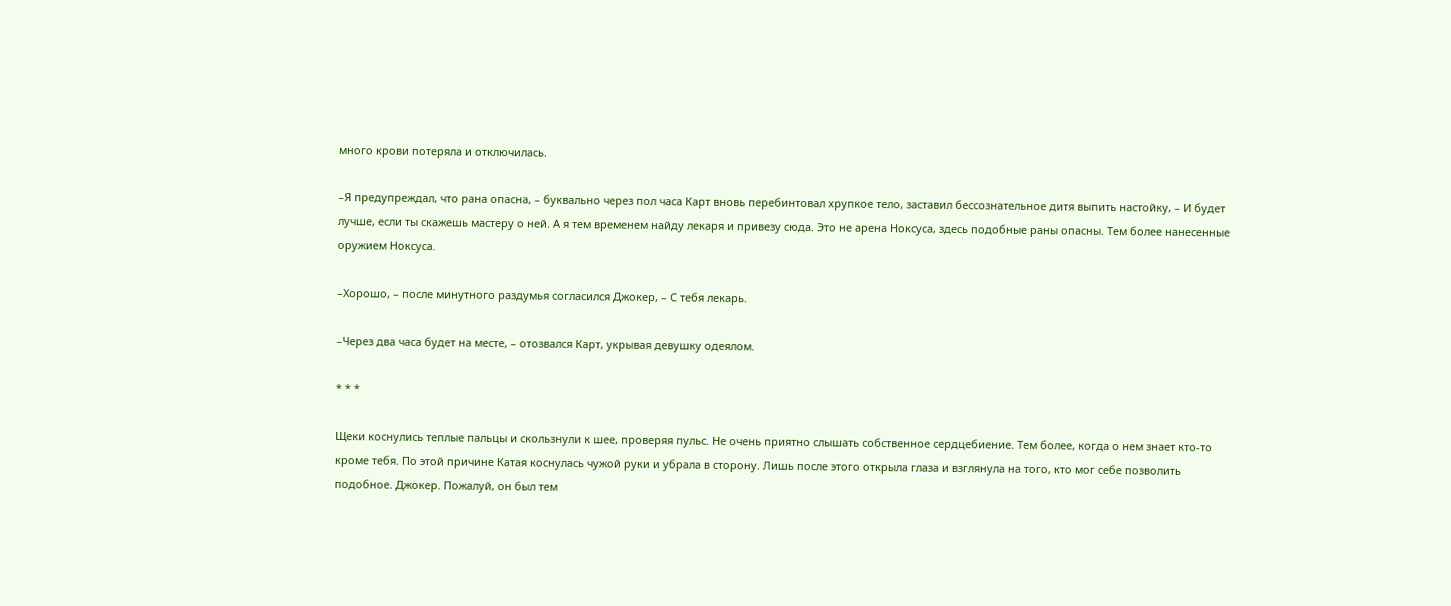много крови потеряла и отключилась.

–Я предупреждал, что рана опасна, – буквально через пол часа Карт вновь перебинтовал хрупкое тело, заставил бессознательное дитя выпить настойку, – И будет лучше, если ты скажешь мастеру о ней. А я тем временем найду лекаря и привезу сюда. Это не арена Ноксуса, здесь подобные раны опасны. Тем более нанесенные оружием Ноксуса.

–Хорошо, – после минутного раздумья согласился Джокер, – С тебя лекарь.

–Через два часа будет на месте, – отозвался Карт, укрывая девушку одеялом.

* * *

Щеки коснулись теплые пальцы и скользнули к шее, проверяя пульс. Не очень приятно слышать собственное сердцебиение. Тем более, когда о нем знает кто-то кроме тебя. По этой причине Катая коснулась чужой руки и убрала в сторону. Лишь после этого открыла глаза и взглянула на того, кто мог себе позволить подобное. Джокер. Пожалуй, он был тем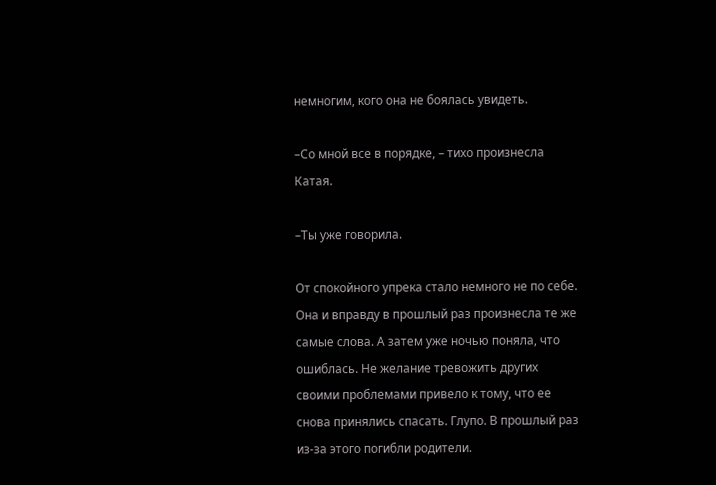немногим, кого она не боялась увидеть.

–Со мной все в порядке, – тихо произнесла Катая.

–Ты уже говорила.

От спокойного упрека стало немного не по себе. Она и вправду в прошлый раз произнесла те же самые слова. А затем уже ночью поняла, что ошиблась. Не желание тревожить других своими проблемами привело к тому, что ее снова принялись спасать. Глупо. В прошлый раз из-за этого погибли родители.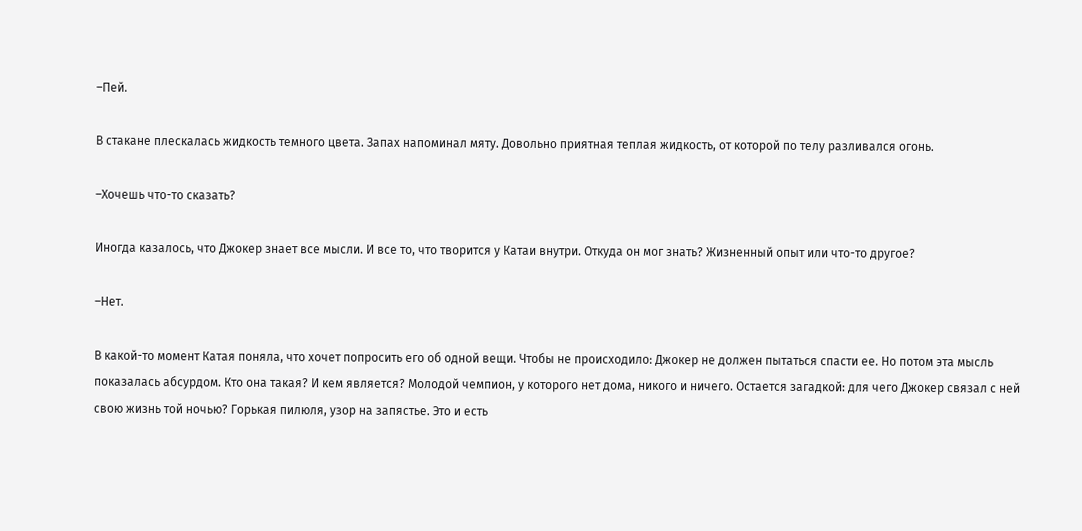–Пей.

В стакане плескалась жидкость темного цвета. Запах напоминал мяту. Довольно приятная теплая жидкость, от которой по телу разливался огонь.

–Хочешь что-то сказать?

Иногда казалось, что Джокер знает все мысли. И все то, что творится у Катаи внутри. Откуда он мог знать? Жизненный опыт или что-то другое?

–Нет.

В какой-то момент Катая поняла, что хочет попросить его об одной вещи. Чтобы не происходило: Джокер не должен пытаться спасти ее. Но потом эта мысль показалась абсурдом. Кто она такая? И кем является? Молодой чемпион, у которого нет дома, никого и ничего. Остается загадкой: для чего Джокер связал с ней свою жизнь той ночью? Горькая пилюля, узор на запястье. Это и есть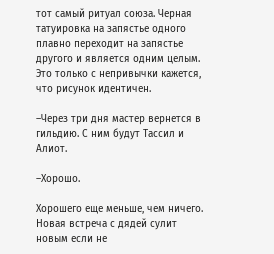тот самый ритуал союза. Черная татуировка на запястье одного плавно переходит на запястье другого и является одним целым. Это только с непривычки кажется, что рисунок идентичен.

–Через три дня мастер вернется в гильдию. С ним будут Тассил и Алиот.

–Хорошо.

Хорошего еще меньше, чем ничего. Новая встреча с дядей сулит новым если не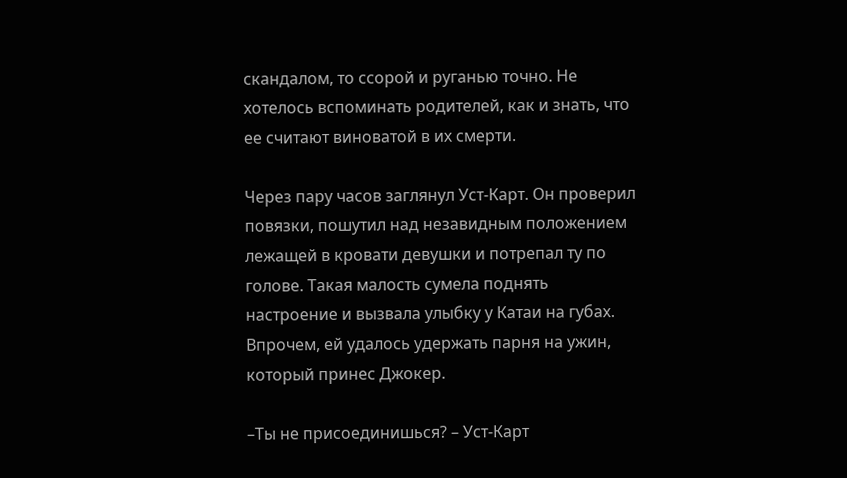скандалом, то ссорой и руганью точно. Не хотелось вспоминать родителей, как и знать, что ее считают виноватой в их смерти.

Через пару часов заглянул Уст-Карт. Он проверил повязки, пошутил над незавидным положением лежащей в кровати девушки и потрепал ту по голове. Такая малость сумела поднять настроение и вызвала улыбку у Катаи на губах. Впрочем, ей удалось удержать парня на ужин, который принес Джокер.

–Ты не присоединишься? – Уст-Карт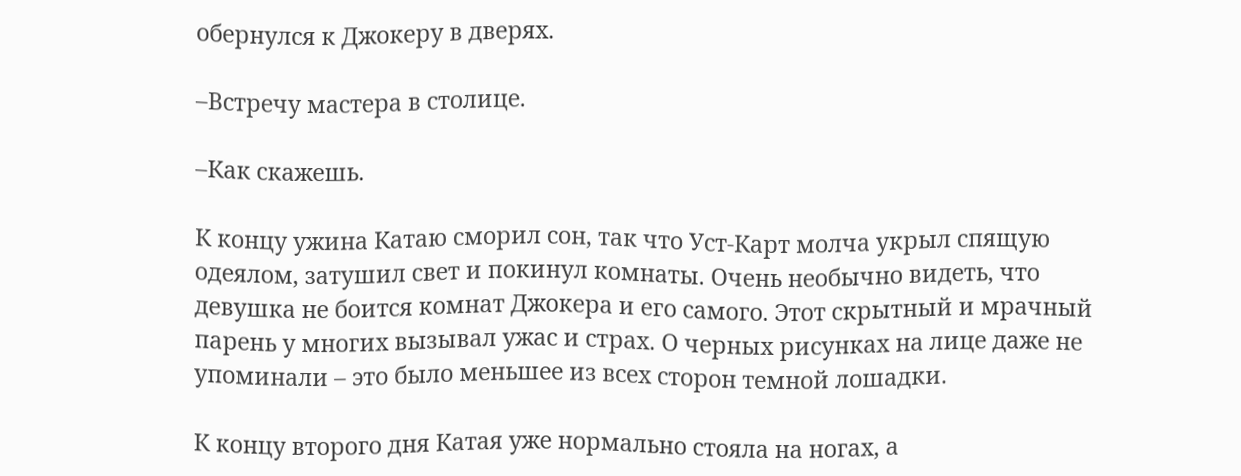обернулся к Джокеру в дверях.

–Встречу мастера в столице.

–Как скажешь.

К концу ужина Катаю сморил сон, так что Уст-Карт молча укрыл спящую одеялом, затушил свет и покинул комнаты. Очень необычно видеть, что девушка не боится комнат Джокера и его самого. Этот скрытный и мрачный парень у многих вызывал ужас и страх. О черных рисунках на лице даже не упоминали – это было меньшее из всех сторон темной лошадки.

К концу второго дня Катая уже нормально стояла на ногах, а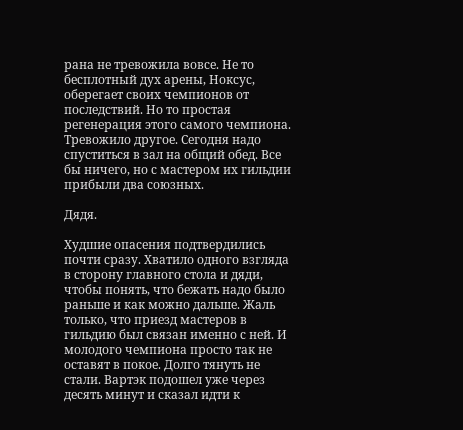рана не тревожила вовсе. Не то бесплотный дух арены, Ноксус, оберегает своих чемпионов от последствий. Но то простая регенерация этого самого чемпиона. Тревожило другое. Сегодня надо спуститься в зал на общий обед. Все бы ничего, но с мастером их гильдии прибыли два союзных.

Дядя.

Худшие опасения подтвердились почти сразу. Хватило одного взгляда в сторону главного стола и дяди, чтобы понять, что бежать надо было раньше и как можно дальше. Жаль только, что приезд мастеров в гильдию был связан именно с ней. И молодого чемпиона просто так не оставят в покое. Долго тянуть не стали. Вартэк подошел уже через десять минут и сказал идти к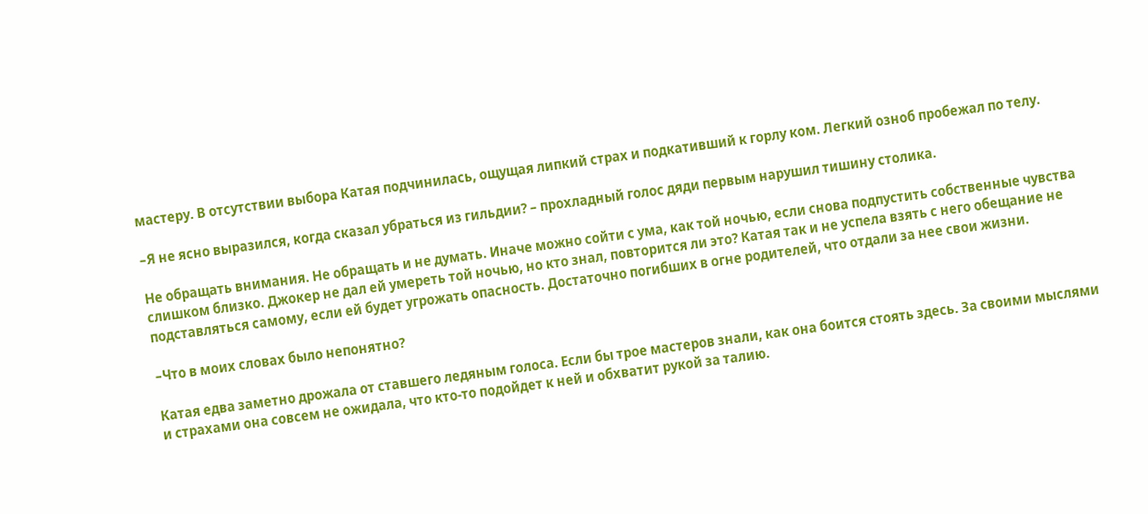мастеру. В отсутствии выбора Катая подчинилась, ощущая липкий страх и подкативший к горлу ком. Легкий озноб пробежал по телу.

–Я не ясно выразился, когда сказал убраться из гильдии? – прохладный голос дяди первым нарушил тишину столика.

Не обращать внимания. Не обращать и не думать. Иначе можно сойти с ума, как той ночью, если снова подпустить собственные чувства слишком близко. Джокер не дал ей умереть той ночью, но кто знал, повторится ли это? Катая так и не успела взять с него обещание не подставляться самому, если ей будет угрожать опасность. Достаточно погибших в огне родителей, что отдали за нее свои жизни.

–Что в моих словах было непонятно?

Катая едва заметно дрожала от ставшего ледяным голоса. Если бы трое мастеров знали, как она боится стоять здесь. За своими мыслями и страхами она совсем не ожидала, что кто-то подойдет к ней и обхватит рукой за талию.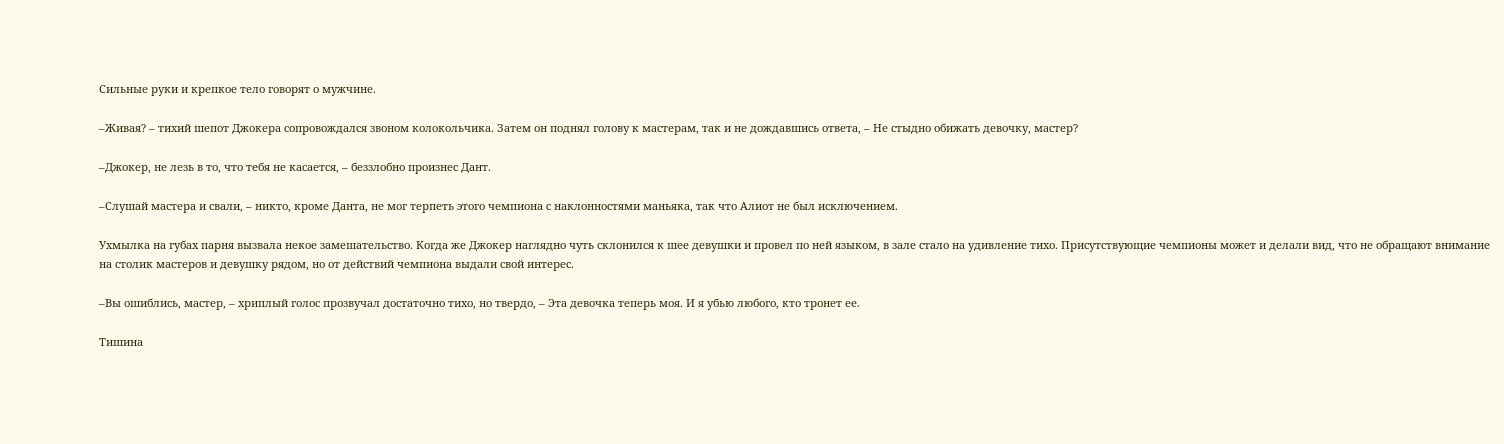Сильные руки и крепкое тело говорят о мужчине.

–Живая? – тихий шепот Джокера сопровождался звоном колокольчика. Затем он поднял голову к мастерам, так и не дождавшись ответа, – Не стыдно обижать девочку, мастер?

–Джокер, не лезь в то, что тебя не касается, – беззлобно произнес Дант.

–Слушай мастера и свали, – никто, кроме Данта, не мог терпеть этого чемпиона с наклонностями маньяка, так что Алиот не был исключением.

Ухмылка на губах парня вызвала некое замешательство. Когда же Джокер наглядно чуть склонился к шее девушки и провел по ней языком, в зале стало на удивление тихо. Присутствующие чемпионы может и делали вид, что не обращают внимание на столик мастеров и девушку рядом, но от действий чемпиона выдали свой интерес.

–Вы ошиблись, мастер, – хриплый голос прозвучал достаточно тихо, но твердо, – Эта девочка теперь моя. И я убью любого, кто тронет ее.

Тишина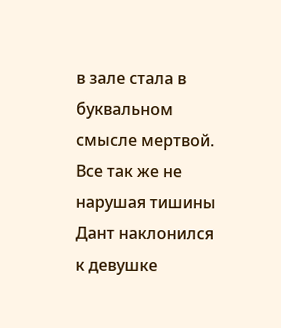в зале стала в буквальном смысле мертвой. Все так же не нарушая тишины Дант наклонился к девушке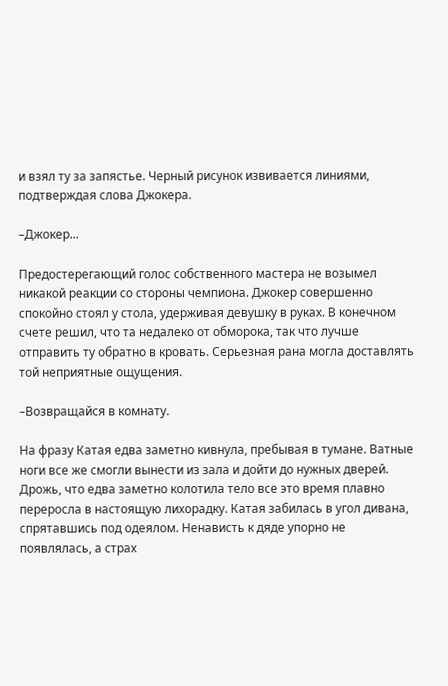и взял ту за запястье. Черный рисунок извивается линиями, подтверждая слова Джокера.

–Джокер...

Предостерегающий голос собственного мастера не возымел никакой реакции со стороны чемпиона. Джокер совершенно спокойно стоял у стола, удерживая девушку в руках. В конечном счете решил, что та недалеко от обморока, так что лучше отправить ту обратно в кровать. Серьезная рана могла доставлять той неприятные ощущения.

–Возвращайся в комнату.

На фразу Катая едва заметно кивнула, пребывая в тумане. Ватные ноги все же смогли вынести из зала и дойти до нужных дверей. Дрожь, что едва заметно колотила тело все это время плавно переросла в настоящую лихорадку. Катая забилась в угол дивана, спрятавшись под одеялом. Ненависть к дяде упорно не появлялась, а страх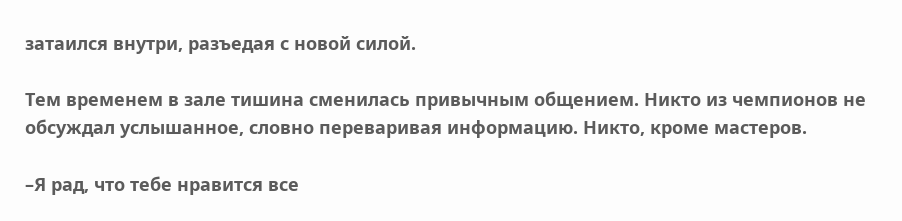затаился внутри, разъедая с новой силой.

Тем временем в зале тишина сменилась привычным общением. Никто из чемпионов не обсуждал услышанное, словно переваривая информацию. Никто, кроме мастеров.

–Я рад, что тебе нравится все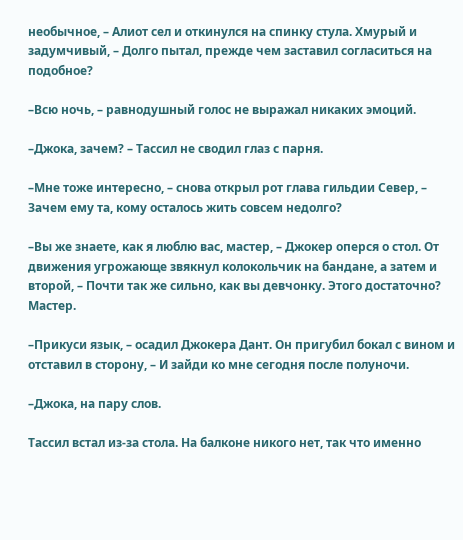необычное, – Алиот сел и откинулся на спинку стула. Хмурый и задумчивый, – Долго пытал, прежде чем заставил согласиться на подобное?

–Всю ночь, – равнодушный голос не выражал никаких эмоций.

–Джока, зачем? – Тассил не сводил глаз с парня.

–Мне тоже интересно, – снова открыл рот глава гильдии Север, – Зачем ему та, кому осталось жить совсем недолго?

–Вы же знаете, как я люблю вас, мастер, – Джокер оперся о стол. От движения угрожающе звякнул колокольчик на бандане, а затем и второй, – Почти так же сильно, как вы девчонку. Этого достаточно? Мастер.

–Прикуси язык, – осадил Джокера Дант. Он пригубил бокал с вином и отставил в сторону, – И зайди ко мне сегодня после полуночи.

–Джока, на пару слов.

Тассил встал из-за стола. На балконе никого нет, так что именно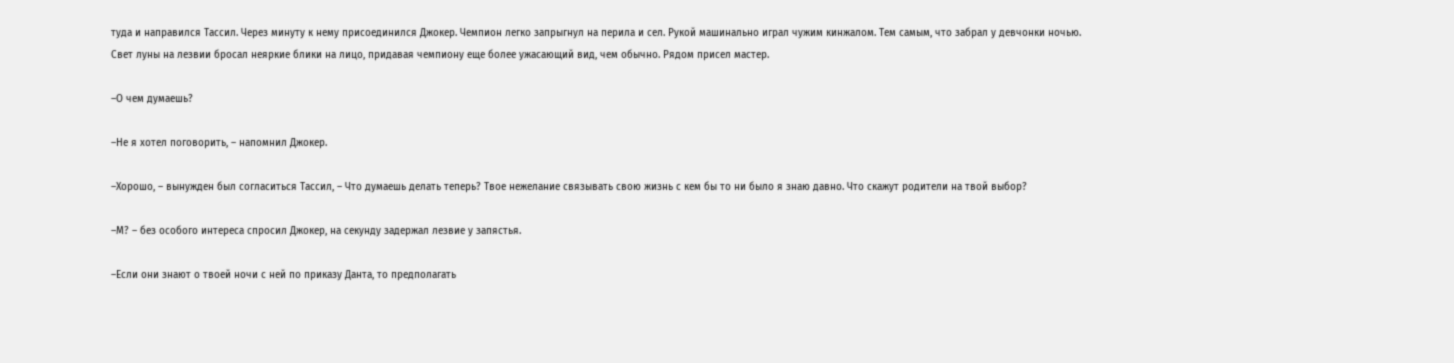туда и направился Тассил. Через минуту к нему присоединился Джокер. Чемпион легко запрыгнул на перила и сел. Рукой машинально играл чужим кинжалом. Тем самым, что забрал у девчонки ночью. Свет луны на лезвии бросал неяркие блики на лицо, придавая чемпиону еще более ужасающий вид, чем обычно. Рядом присел мастер.

–О чем думаешь?

–Не я хотел поговорить, – напомнил Джокер.

–Хорошо, – вынужден был согласиться Тассил, – Что думаешь делать теперь? Твое нежелание связывать свою жизнь с кем бы то ни было я знаю давно. Что скажут родители на твой выбор?

–М? – без особого интереса спросил Джокер, на секунду задержал лезвие у запястья.

–Если они знают о твоей ночи с ней по приказу Данта, то предполагать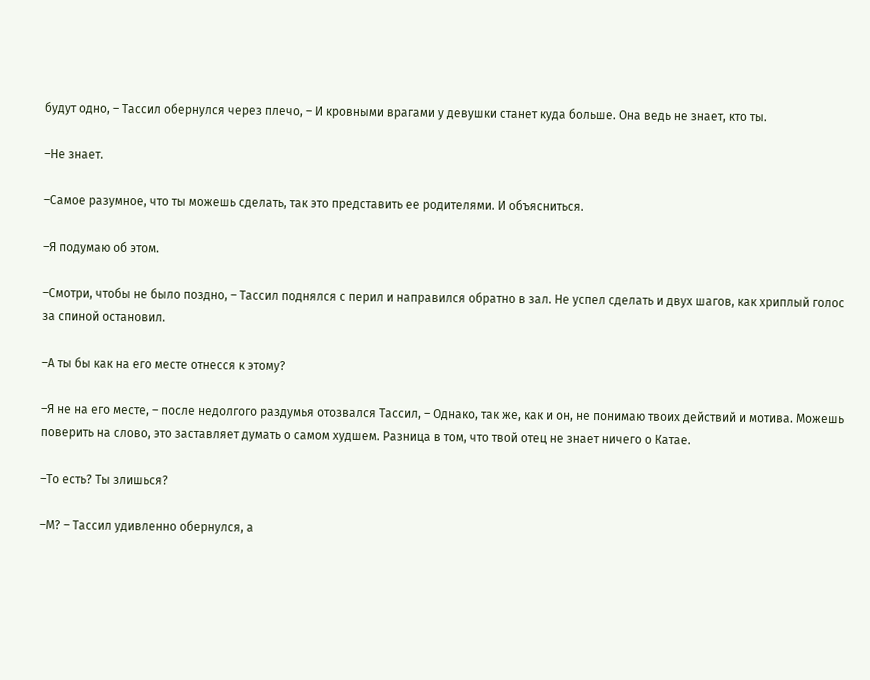будут одно, – Тассил обернулся через плечо, – И кровными врагами у девушки станет куда больше. Она ведь не знает, кто ты.

–Не знает.

–Самое разумное, что ты можешь сделать, так это представить ее родителями. И объясниться.

–Я подумаю об этом.

–Смотри, чтобы не было поздно, – Тассил поднялся с перил и направился обратно в зал. Не успел сделать и двух шагов, как хриплый голос за спиной остановил.

–А ты бы как на его месте отнесся к этому?

–Я не на его месте, – после недолгого раздумья отозвался Тассил, – Однако, так же, как и он, не понимаю твоих действий и мотива. Можешь поверить на слово, это заставляет думать о самом худшем. Разница в том, что твой отец не знает ничего о Катае.

–То есть? Ты злишься?

–М? – Тассил удивленно обернулся, а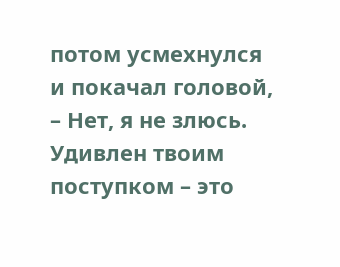потом усмехнулся и покачал головой, – Нет, я не злюсь. Удивлен твоим поступком – это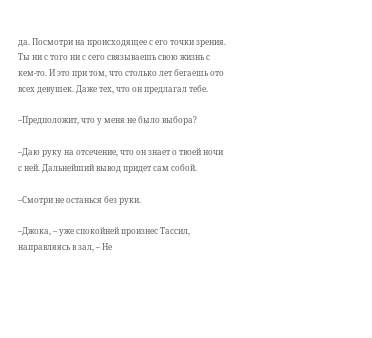да. Посмотри на происходящее с его точки зрения. Ты ни с того ни с сего связываешь свою жизнь с кем-то. И это при том, что столько лет бегаешь ото всех девушек. Даже тех, что он предлагал тебе.

–Предположит, что у меня не было выбора?

–Даю руку на отсечение, что он знает о твоей ночи с ней. Дальнейший вывод придет сам собой.

–Смотри не останься без руки.

–Джока, – уже спокойней произнес Тассил, направляясь в зал, – Не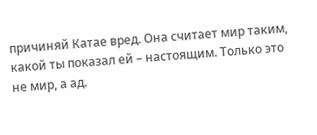причиняй Катае вред. Она считает мир таким, какой ты показал ей – настоящим. Только это не мир, а ад.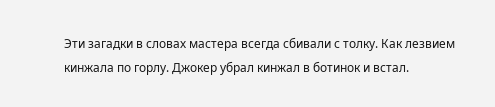Эти загадки в словах мастера всегда сбивали с толку. Как лезвием кинжала по горлу. Джокер убрал кинжал в ботинок и встал.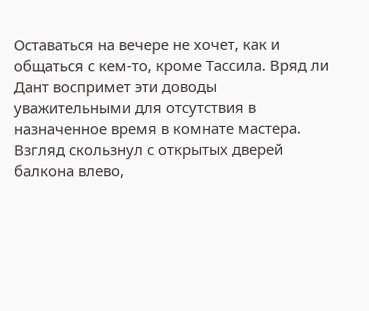Оставаться на вечере не хочет, как и общаться с кем-то, кроме Тассила. Вряд ли Дант воспримет эти доводы уважительными для отсутствия в назначенное время в комнате мастера. Взгляд скользнул с открытых дверей балкона влево,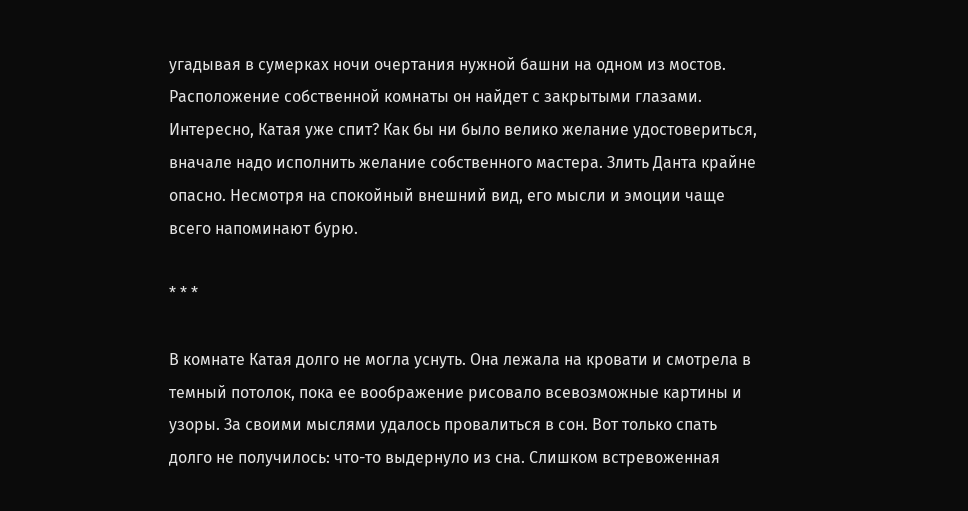угадывая в сумерках ночи очертания нужной башни на одном из мостов. Расположение собственной комнаты он найдет с закрытыми глазами. Интересно, Катая уже спит? Как бы ни было велико желание удостовериться, вначале надо исполнить желание собственного мастера. Злить Данта крайне опасно. Несмотря на спокойный внешний вид, его мысли и эмоции чаще всего напоминают бурю.

* * *

В комнате Катая долго не могла уснуть. Она лежала на кровати и смотрела в темный потолок, пока ее воображение рисовало всевозможные картины и узоры. За своими мыслями удалось провалиться в сон. Вот только спать долго не получилось: что-то выдернуло из сна. Слишком встревоженная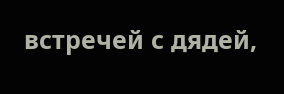встречей с дядей,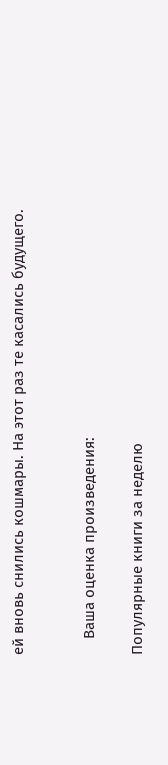ей вновь снились кошмары. На этот раз те касались будущего.


    Ваша оценка произведения:

Популярные книги за неделю